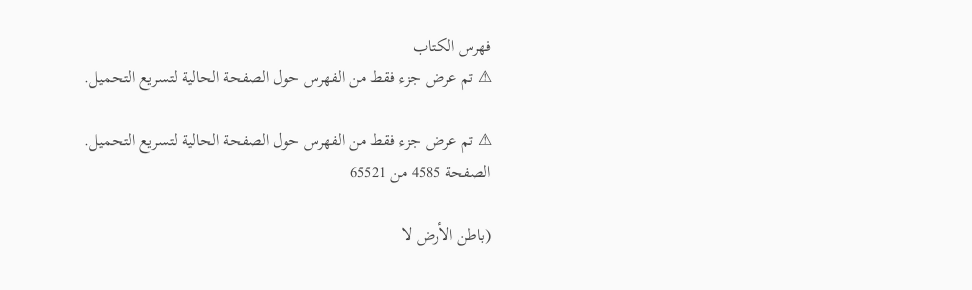فهرس الكتاب
⚠ تم عرض جزء فقط من الفهرس حول الصفحة الحالية لتسريع التحميل.

⚠ تم عرض جزء فقط من الفهرس حول الصفحة الحالية لتسريع التحميل.
الصفحة 4585 من 65521

(باطن الأرض لا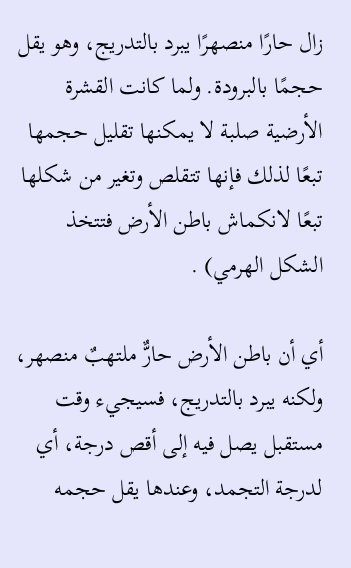زال حارًا منصهرًا يبرد بالتدريج، وهو يقل حجمًا بالبرودة. ولما كانت القشرة الأرضية صلبة لا يمكنها تقليل حجمها تبعًا لذلك فإنها تتقلص وتغير من شكلها تبعًا لانكماش باطن الأرض فتتخذ الشكل الهرمي) .

أي أن باطن الأرض حارٌّ ملتهبٌ منصهر، ولكنه يبرد بالتدريج، فسيجيء وقت مستقبل يصل فيه إلى أقص درجة، أي لدرجة التجمد، وعندها يقل حجمه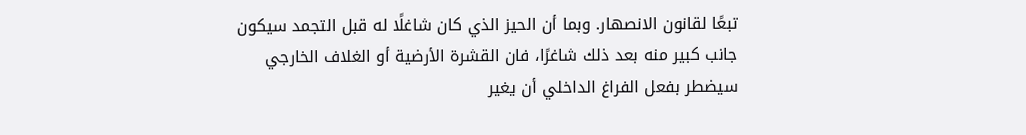تبعًا لقانون الانصهار. وبما أن الحيز الذي كان شاغلًا له قبل التجمد سيكون جانب كبير منه بعد ذلك شاغرًا، فان القشرة الأرضية أو الغلاف الخارجي سيضطر بفعل الفراغ الداخلي أن يغير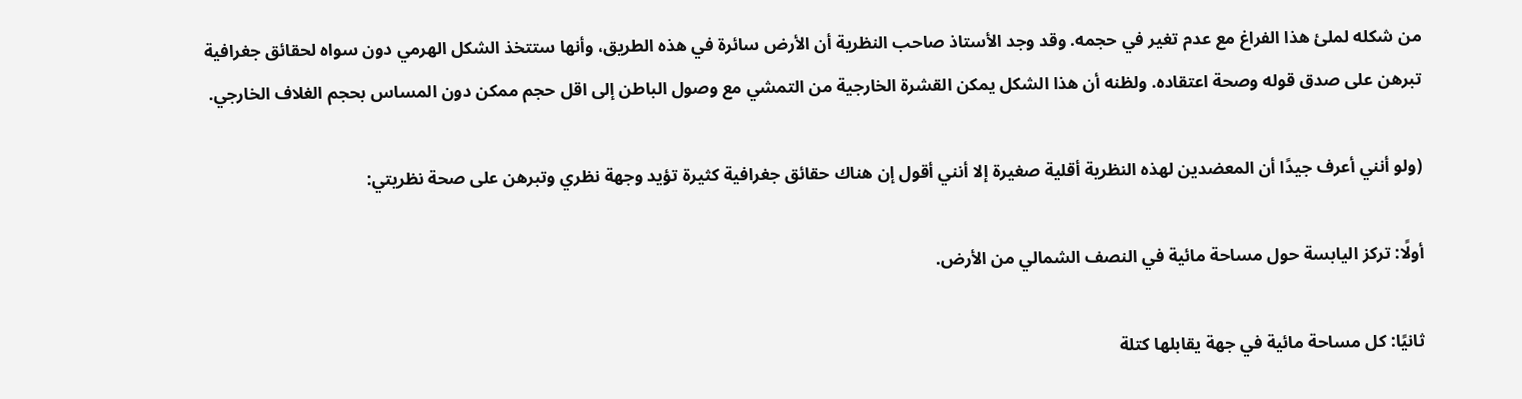من شكله لملئ هذا الفراغ مع عدم تغير في حجمه. وقد وجد الأستاذ صاحب النظرية أن الأرض سائرة في هذه الطريق، وأنها ستتخذ الشكل الهرمي دون سواه لحقائق جغرافية تبرهن على صدق قوله وصحة اعتقاده. ولظنه أن هذا الشكل يمكن القشرة الخارجية من التمشي مع وصول الباطن إلى اقل حجم ممكن دون المساس بحجم الغلاف الخارجي.

(ولو أنني أعرف جيدًا أن المعضدين لهذه النظرية أقلية صغيرة إلا أنني أقول إن هناك حقائق جغرافية كثيرة تؤيد وجهة نظري وتبرهن على صحة نظريتي:

أولًا: تركز اليابسة حول مساحة مائية في النصف الشمالي من الأرض.

ثانيًا: كل مساحة مائية في جهة يقابلها كتلة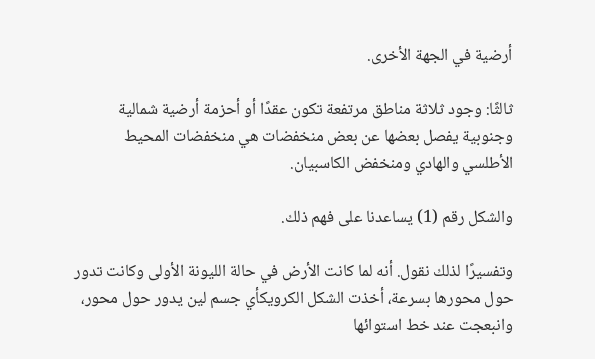أرضية في الجهة الأخرى.

ثالثًا: وجود ثلاثة مناطق مرتفعة تكون عقدًا أو أحزمة أرضية شمالية وجنوبية يفصل بعضها عن بعض منخفضات هي منخفضات المحيط الأطلسي والهادي ومنخفض الكاسبيان.

والشكل رقم (1) يساعدنا على فهم ذلك.

وتفسيرًا لذلك نقول. أنه لما كانت الأرض في حالة الليونة الأولى وكانت تدور حول محورها بسرعة، أخذت الشكل الكرويكأي جسم لين يدور حول محور، وانبعجت عند خط استوائها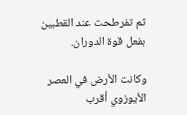ثم تفرطحت عند القطبين بفعل قوة الدوران.

وكانت الأرض في العصر الأيوزوي أقرب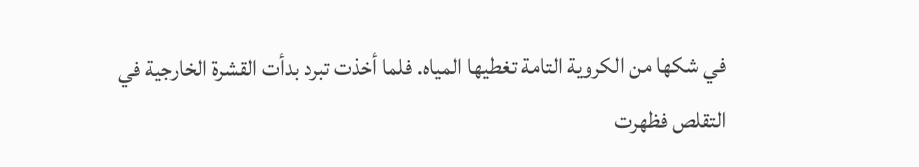في شكها من الكروية التامة تغطيها المياه. فلما أخذت تبرد بدأت القشرة الخارجية في التقلص فظهرت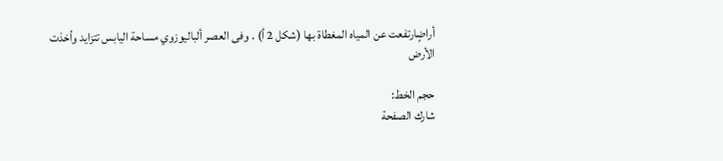أراضٍارتفعت عن المياه المغطاة بها (شكل 2 أ) . وفى العصر ألباليوزوي مساحة اليابس تتزايد وأخذت الأرض

حجم الخط:
شارك الصفحة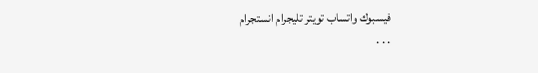فيسبوك واتساب تويتر تليجرام انستجرام
. . .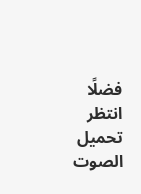فضلًا انتظر تحميل الصوت